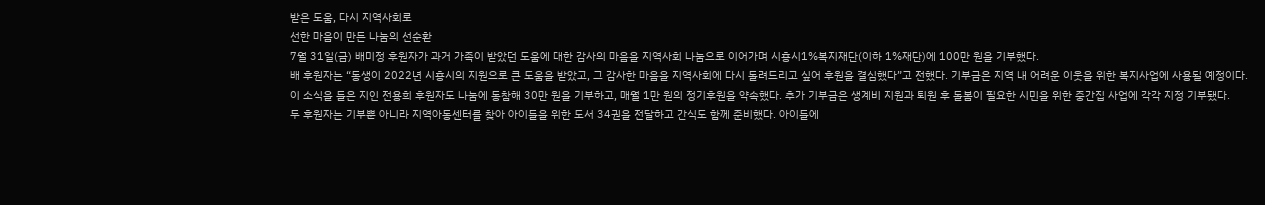받은 도움, 다시 지역사회로
선한 마음이 만든 나눔의 선순환
7월 31일(금) 배미정 후원자가 과거 가족이 받았던 도움에 대한 감사의 마음을 지역사회 나눔으로 이어가며 시흥시1%복지재단(이하 1%재단)에 100만 원을 기부했다.
배 후원자는 “동생이 2022년 시흥시의 지원으로 큰 도움을 받았고, 그 감사한 마음을 지역사회에 다시 돌려드리고 싶어 후원을 결심했다”고 전했다. 기부금은 지역 내 어려운 이웃을 위한 복지사업에 사용될 예정이다.
이 소식을 들은 지인 전용희 후원자도 나눔에 동참해 30만 원을 기부하고, 매월 1만 원의 정기후원을 약속했다. 추가 기부금은 생계비 지원과 퇴원 후 돌봄이 필요한 시민을 위한 중간집 사업에 각각 지정 기부됐다.
두 후원자는 기부뿐 아니라 지역아동센터를 찾아 아이들을 위한 도서 34권을 전달하고 간식도 함께 준비했다. 아이들에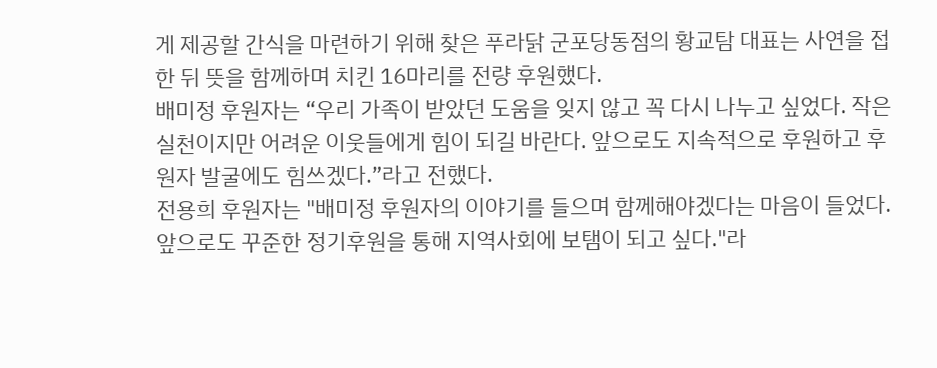게 제공할 간식을 마련하기 위해 찾은 푸라닭 군포당동점의 황교탐 대표는 사연을 접한 뒤 뜻을 함께하며 치킨 16마리를 전량 후원했다.
배미정 후원자는 “우리 가족이 받았던 도움을 잊지 않고 꼭 다시 나누고 싶었다. 작은 실천이지만 어려운 이웃들에게 힘이 되길 바란다. 앞으로도 지속적으로 후원하고 후원자 발굴에도 힘쓰겠다.”라고 전했다.
전용희 후원자는 "배미정 후원자의 이야기를 들으며 함께해야겠다는 마음이 들었다. 앞으로도 꾸준한 정기후원을 통해 지역사회에 보탬이 되고 싶다."라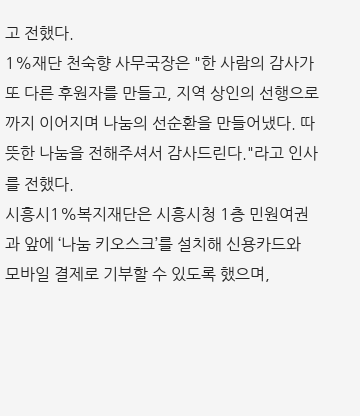고 전했다.
1%재단 천숙향 사무국장은 "한 사람의 감사가 또 다른 후원자를 만들고, 지역 상인의 선행으로까지 이어지며 나눔의 선순환을 만들어냈다. 따뜻한 나눔을 전해주셔서 감사드린다."라고 인사를 전했다.
시흥시1%복지재단은 시흥시청 1층 민원여권과 앞에 ‘나눔 키오스크’를 설치해 신용카드와 모바일 결제로 기부할 수 있도록 했으며,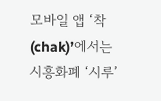모바일 앱 ‘착(chak)’에서는 시흥화폐 ‘시루’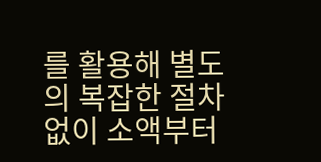를 활용해 별도의 복잡한 절차 없이 소액부터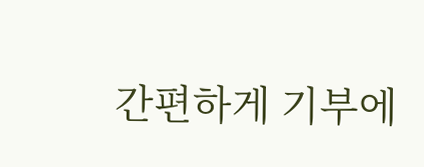간편하게 기부에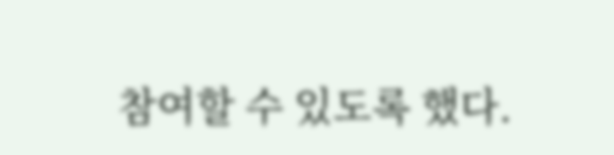참여할 수 있도록 했다.